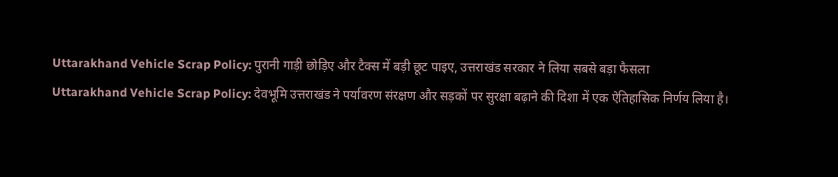Uttarakhand Vehicle Scrap Policy: पुरानी गाड़ी छोड़िए और टैक्स में बड़ी छूट पाइए, उत्तराखंड सरकार ने लिया सबसे बड़ा फैसला
Uttarakhand Vehicle Scrap Policy: देवभूमि उत्तराखंड ने पर्यावरण संरक्षण और सड़कों पर सुरक्षा बढ़ाने की दिशा में एक ऐतिहासिक निर्णय लिया है।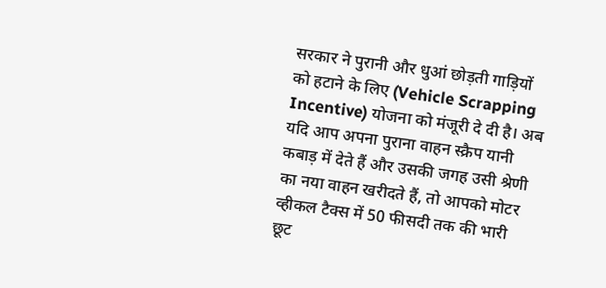सरकार ने पुरानी और धुआं छोड़ती गाड़ियों को हटाने के लिए (Vehicle Scrapping Incentive) योजना को मंजूरी दे दी है। अब यदि आप अपना पुराना वाहन स्क्रैप यानी कबाड़ में देते हैं और उसकी जगह उसी श्रेणी का नया वाहन खरीदते हैं, तो आपको मोटर व्हीकल टैक्स में 50 फीसदी तक की भारी छूट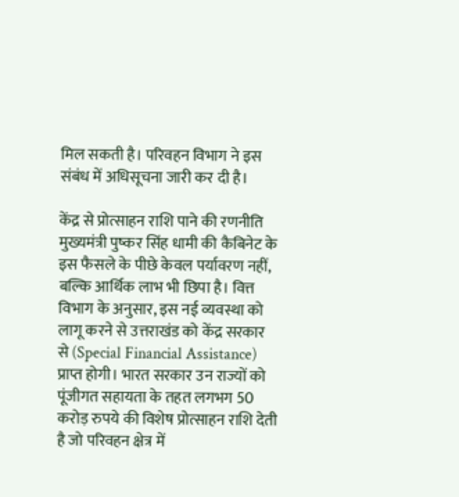मिल सकती है। परिवहन विभाग ने इस संबंध में अधिसूचना जारी कर दी है।

केंद्र से प्रोत्साहन राशि पाने की रणनीति
मुख्यमंत्री पुष्कर सिंह धामी की कैबिनेट के इस फैसले के पीछे केवल पर्यावरण नहीं, बल्कि आर्थिक लाभ भी छिपा है। वित्त विभाग के अनुसार, इस नई व्यवस्था को लागू करने से उत्तराखंड को केंद्र सरकार से (Special Financial Assistance) प्राप्त होगी। भारत सरकार उन राज्यों को पूंजीगत सहायता के तहत लगभग 50 करोड़ रुपये की विशेष प्रोत्साहन राशि देती है जो परिवहन क्षेत्र में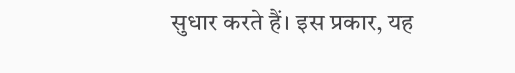सुधार करते हैं। इस प्रकार, यह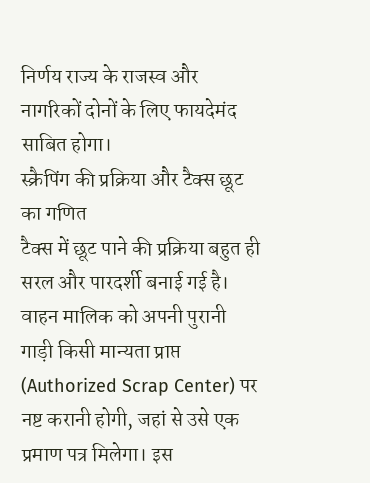निर्णय राज्य के राजस्व और नागरिकों दोनों के लिए फायदेमंद साबित होगा।
स्क्रैपिंग की प्रक्रिया और टैक्स छूट का गणित
टैक्स में छूट पाने की प्रक्रिया बहुत ही सरल और पारदर्शी बनाई गई है। वाहन मालिक को अपनी पुरानी गाड़ी किसी मान्यता प्राप्त (Authorized Scrap Center) पर नष्ट करानी होगी, जहां से उसे एक प्रमाण पत्र मिलेगा। इस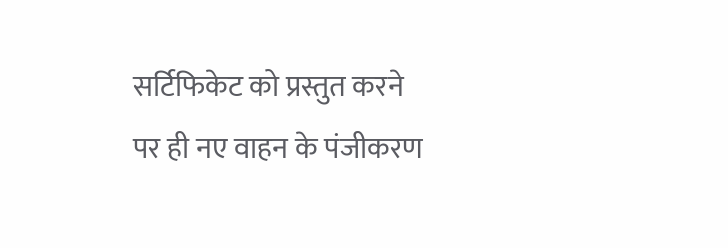सर्टिफिकेट को प्रस्तुत करने पर ही नए वाहन के पंजीकरण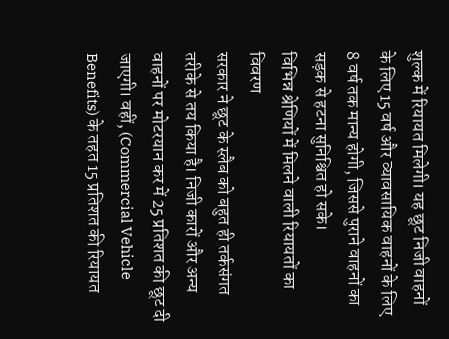शुल्क में रियायत मिलेगी। यह छूट निजी वाहनों के लिए 15 वर्ष और व्यावसायिक वाहनों के लिए 8 वर्ष तक मान्य होगी, जिससे पुराने वाहनों का सड़क से हटना सुनिश्चित हो सके।
विभिन्न श्रेणियों में मिलने वाली रियायतों का विवरण
सरकार ने छूट के स्लैब को बहुत ही तर्कसंगत तरीके से तय किया है। निजी कारों और अन्य वाहनों पर मोटरयान कर में 25 प्रतिशत की छूट दी जाएगी। वहीं, (Commercial Vehicle Benefits) के तहत 15 प्रतिशत की रियायत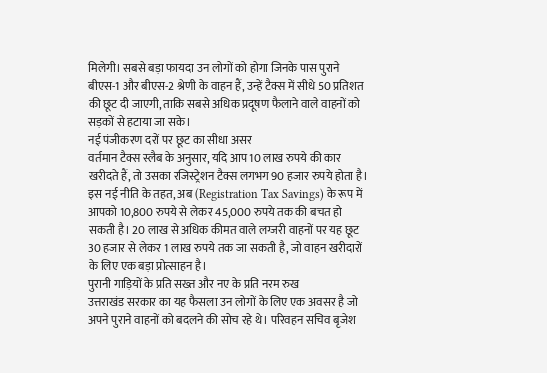मिलेगी। सबसे बड़ा फायदा उन लोगों को होगा जिनके पास पुराने बीएस-1 और बीएस-2 श्रेणी के वाहन हैं, उन्हें टैक्स में सीधे 50 प्रतिशत की छूट दी जाएगी, ताकि सबसे अधिक प्रदूषण फैलाने वाले वाहनों को सड़कों से हटाया जा सके।
नई पंजीकरण दरों पर छूट का सीधा असर
वर्तमान टैक्स स्लैब के अनुसार, यदि आप 10 लाख रुपये की कार खरीदते हैं, तो उसका रजिस्ट्रेशन टैक्स लगभग 90 हजार रुपये होता है। इस नई नीति के तहत, अब (Registration Tax Savings) के रूप में आपको 10,800 रुपये से लेकर 45,000 रुपये तक की बचत हो सकती है। 20 लाख से अधिक कीमत वाले लग्जरी वाहनों पर यह छूट 30 हजार से लेकर 1 लाख रुपये तक जा सकती है, जो वाहन खरीदारों के लिए एक बड़ा प्रोत्साहन है।
पुरानी गाड़ियों के प्रति सख्त और नए के प्रति नरम रुख
उत्तराखंड सरकार का यह फैसला उन लोगों के लिए एक अवसर है जो अपने पुराने वाहनों को बदलने की सोच रहे थे। परिवहन सचिव बृजेश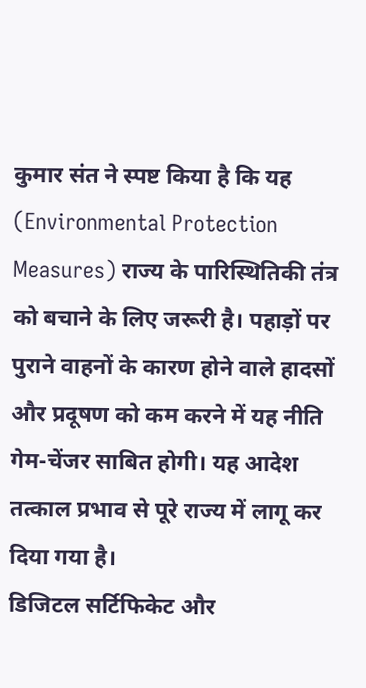कुमार संत ने स्पष्ट किया है कि यह (Environmental Protection Measures) राज्य के पारिस्थितिकी तंत्र को बचाने के लिए जरूरी है। पहाड़ों पर पुराने वाहनों के कारण होने वाले हादसों और प्रदूषण को कम करने में यह नीति गेम-चेंजर साबित होगी। यह आदेश तत्काल प्रभाव से पूरे राज्य में लागू कर दिया गया है।
डिजिटल सर्टिफिकेट और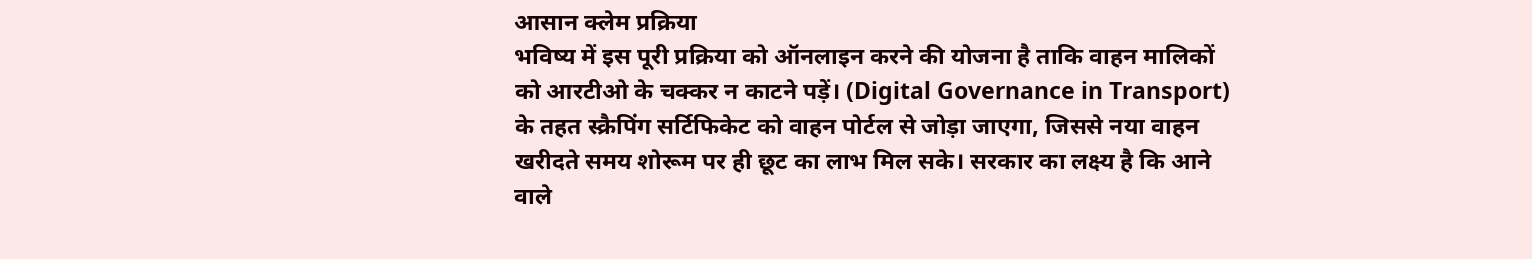आसान क्लेम प्रक्रिया
भविष्य में इस पूरी प्रक्रिया को ऑनलाइन करने की योजना है ताकि वाहन मालिकों को आरटीओ के चक्कर न काटने पड़ें। (Digital Governance in Transport) के तहत स्क्रैपिंग सर्टिफिकेट को वाहन पोर्टल से जोड़ा जाएगा, जिससे नया वाहन खरीदते समय शोरूम पर ही छूट का लाभ मिल सके। सरकार का लक्ष्य है कि आने वाले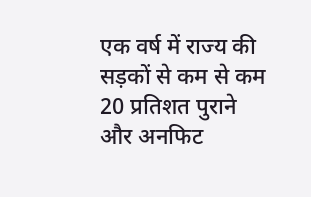एक वर्ष में राज्य की सड़कों से कम से कम 20 प्रतिशत पुराने और अनफिट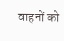वाहनों को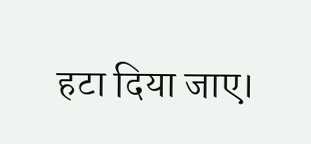हटा दिया जाए।